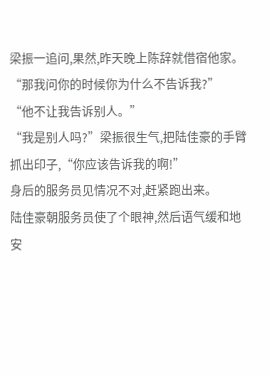梁振一追问,果然,昨天晚上陈辞就借宿他家。
“那我问你的时候你为什么不告诉我?”
“他不让我告诉别人。”
“我是别人吗?”梁振很生气,把陆佳豪的手臂抓出印子,“你应该告诉我的啊!”
身后的服务员见情况不对,赶紧跑出来。
陆佳豪朝服务员使了个眼神,然后语气缓和地安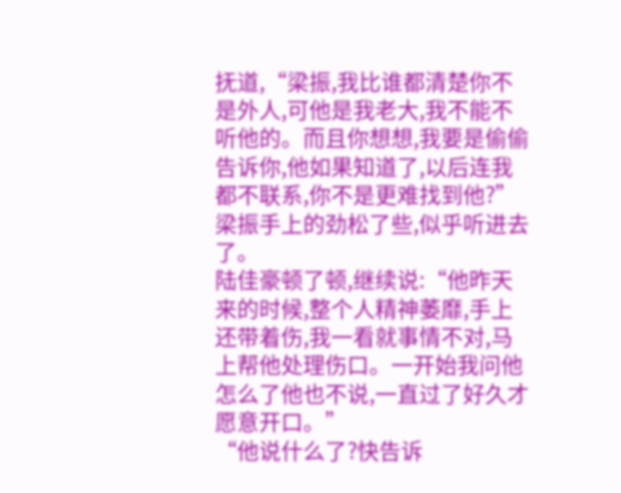抚道,“梁振,我比谁都清楚你不是外人,可他是我老大,我不能不听他的。而且你想想,我要是偷偷告诉你,他如果知道了,以后连我都不联系,你不是更难找到他?”
梁振手上的劲松了些,似乎听进去了。
陆佳豪顿了顿,继续说:“他昨天来的时候,整个人精神萎靡,手上还带着伤,我一看就事情不对,马上帮他处理伤口。一开始我问他怎么了他也不说,一直过了好久才愿意开口。”
“他说什么了?快告诉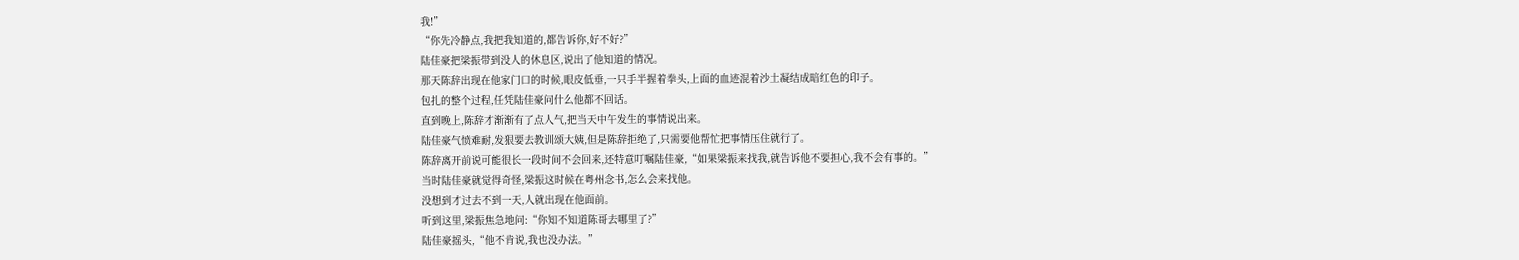我!”
“你先冷静点,我把我知道的,都告诉你,好不好?”
陆佳豪把梁振带到没人的休息区,说出了他知道的情况。
那天陈辞出现在他家门口的时候,眼皮低垂,一只手半握着拳头,上面的血迹混着沙土凝结成暗红色的印子。
包扎的整个过程,任凭陆佳豪问什么他都不回话。
直到晚上,陈辞才渐渐有了点人气,把当天中午发生的事情说出来。
陆佳豪气愤难耐,发狠要去教训颂大姨,但是陈辞拒绝了,只需要他帮忙把事情压住就行了。
陈辞离开前说可能很长一段时间不会回来,还特意叮嘱陆佳豪,“如果梁振来找我,就告诉他不要担心,我不会有事的。”
当时陆佳豪就觉得奇怪,梁振这时候在粤州念书,怎么会来找他。
没想到才过去不到一天,人就出现在他面前。
听到这里,梁振焦急地问:“你知不知道陈哥去哪里了?”
陆佳豪摇头,“他不肯说,我也没办法。”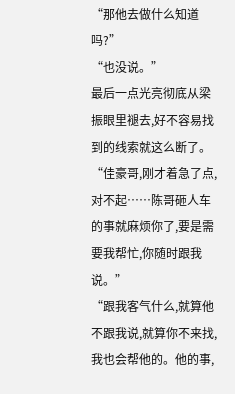“那他去做什么知道吗?”
“也没说。”
最后一点光亮彻底从梁振眼里褪去,好不容易找到的线索就这么断了。
“佳豪哥,刚才着急了点,对不起……陈哥砸人车的事就麻烦你了,要是需要我帮忙,你随时跟我说。”
“跟我客气什么,就算他不跟我说,就算你不来找,我也会帮他的。他的事,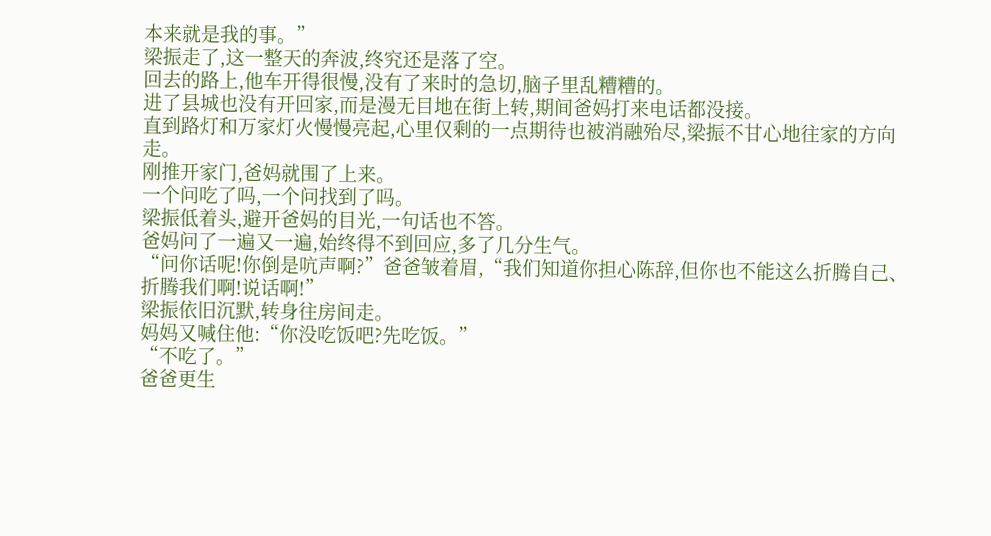本来就是我的事。”
梁振走了,这一整天的奔波,终究还是落了空。
回去的路上,他车开得很慢,没有了来时的急切,脑子里乱糟糟的。
进了县城也没有开回家,而是漫无目地在街上转,期间爸妈打来电话都没接。
直到路灯和万家灯火慢慢亮起,心里仅剩的一点期待也被消融殆尽,梁振不甘心地往家的方向走。
刚推开家门,爸妈就围了上来。
一个问吃了吗,一个问找到了吗。
梁振低着头,避开爸妈的目光,一句话也不答。
爸妈问了一遍又一遍,始终得不到回应,多了几分生气。
“问你话呢!你倒是吭声啊?”爸爸皱着眉,“我们知道你担心陈辞,但你也不能这么折腾自己、折腾我们啊!说话啊!”
梁振依旧沉默,转身往房间走。
妈妈又喊住他:“你没吃饭吧?先吃饭。”
“不吃了。”
爸爸更生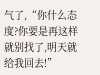气了,“你什么态度?你要是再这样就别找了,明天就给我回去!”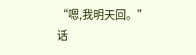“嗯,我明天回。”
话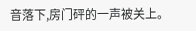音落下,房门砰的一声被关上。